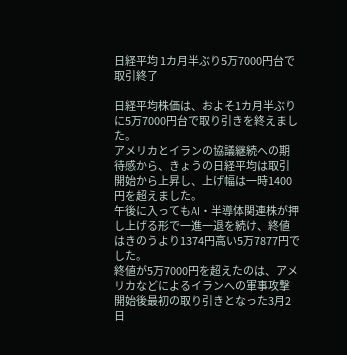日経平均 1カ月半ぶり5万7000円台で取引終了

日経平均株価は、およそ1カ月半ぶりに5万7000円台で取り引きを終えました。
アメリカとイランの協議継続への期待感から、きょうの日経平均は取引開始から上昇し、上げ幅は一時1400円を超えました。
午後に入ってもAI・半導体関連株が押し上げる形で一進一退を続け、終値はきのうより1374円高い5万7877円でした。
終値が5万7000円を超えたのは、アメリカなどによるイランへの軍事攻撃開始後最初の取り引きとなった3月2日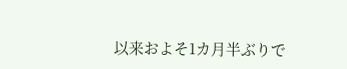以来およそ1カ月半ぶりで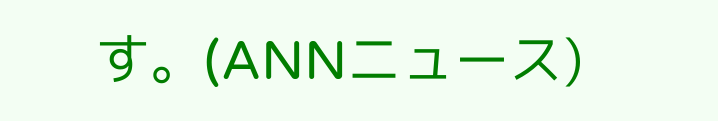す。(ANNニュース)